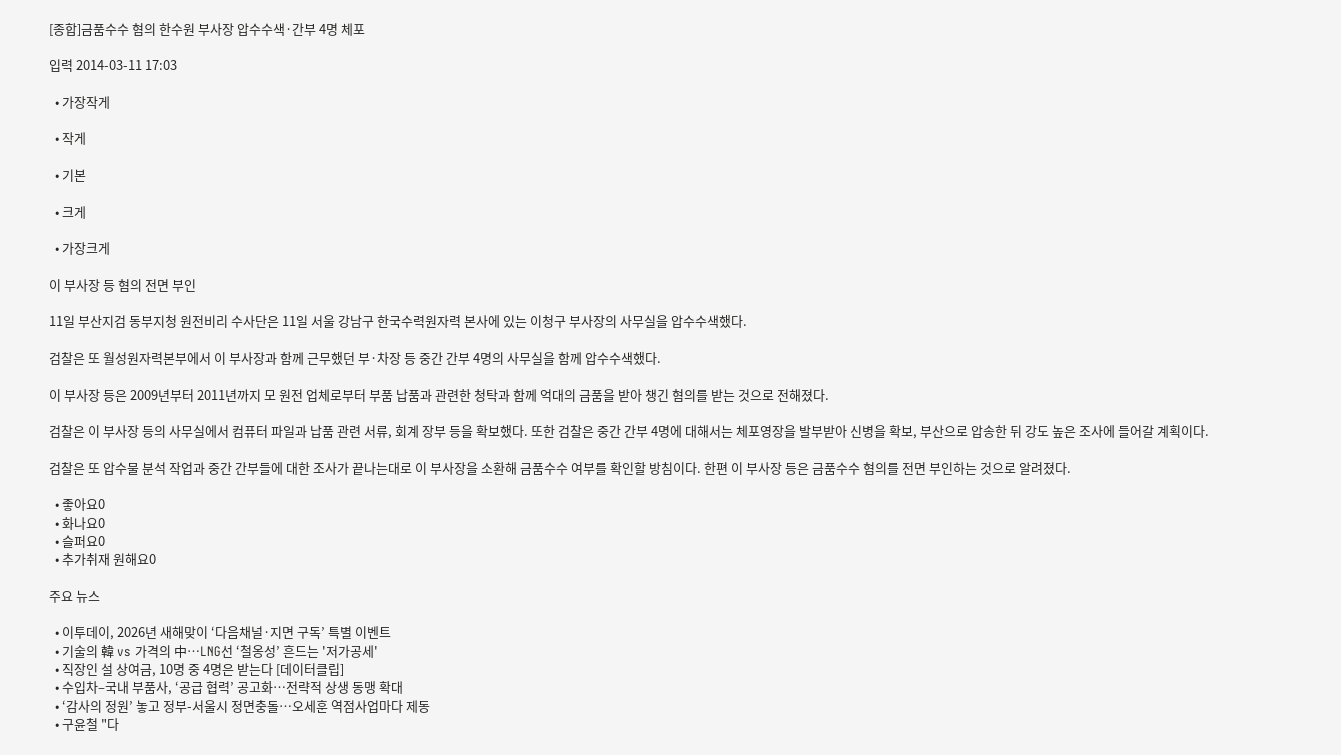[종합]금품수수 혐의 한수원 부사장 압수수색·간부 4명 체포

입력 2014-03-11 17:03

  • 가장작게

  • 작게

  • 기본

  • 크게

  • 가장크게

이 부사장 등 혐의 전면 부인

11일 부산지검 동부지청 원전비리 수사단은 11일 서울 강남구 한국수력원자력 본사에 있는 이청구 부사장의 사무실을 압수수색했다.

검찰은 또 월성원자력본부에서 이 부사장과 함께 근무했던 부·차장 등 중간 간부 4명의 사무실을 함께 압수수색했다.

이 부사장 등은 2009년부터 2011년까지 모 원전 업체로부터 부품 납품과 관련한 청탁과 함께 억대의 금품을 받아 챙긴 혐의를 받는 것으로 전해졌다.

검찰은 이 부사장 등의 사무실에서 컴퓨터 파일과 납품 관련 서류, 회계 장부 등을 확보했다. 또한 검찰은 중간 간부 4명에 대해서는 체포영장을 발부받아 신병을 확보, 부산으로 압송한 뒤 강도 높은 조사에 들어갈 계획이다.

검찰은 또 압수물 분석 작업과 중간 간부들에 대한 조사가 끝나는대로 이 부사장을 소환해 금품수수 여부를 확인할 방침이다. 한편 이 부사장 등은 금품수수 혐의를 전면 부인하는 것으로 알려졌다.

  • 좋아요0
  • 화나요0
  • 슬퍼요0
  • 추가취재 원해요0

주요 뉴스

  • 이투데이, 2026년 새해맞이 ‘다음채널·지면 구독’ 특별 이벤트
  • 기술의 韓 vs 가격의 中…LNG선 ‘철옹성’ 흔드는 '저가공세'
  • 직장인 설 상여금, 10명 중 4명은 받는다 [데이터클립]
  • 수입차–국내 부품사, ‘공급 협력’ 공고화…전략적 상생 동맹 확대
  • ‘감사의 정원’ 놓고 정부-서울시 정면충돌…오세훈 역점사업마다 제동
  • 구윤철 "다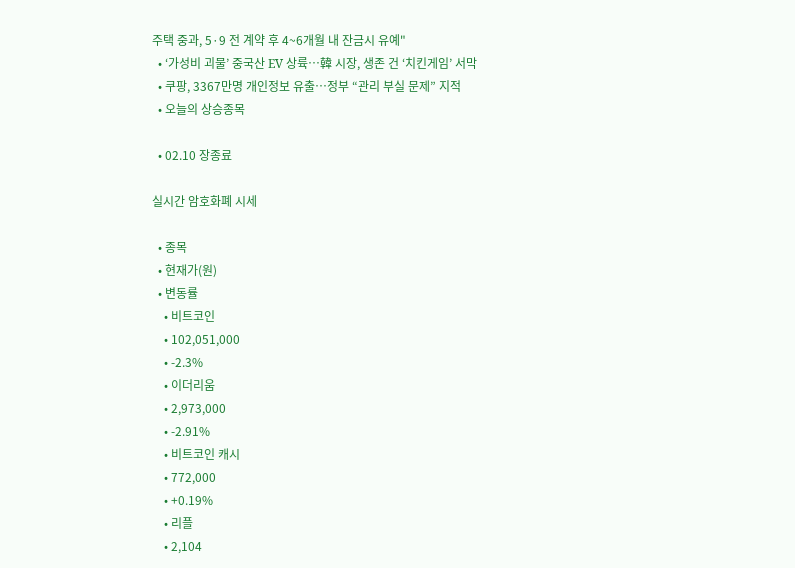주택 중과, 5·9 전 계약 후 4~6개월 내 잔금시 유예"
  • ‘가성비 괴물’ 중국산 EV 상륙…韓 시장, 생존 건 ‘치킨게임’ 서막
  • 쿠팡, 3367만명 개인정보 유출⋯정부 “관리 부실 문제” 지적
  • 오늘의 상승종목

  • 02.10 장종료

실시간 암호화폐 시세

  • 종목
  • 현재가(원)
  • 변동률
    • 비트코인
    • 102,051,000
    • -2.3%
    • 이더리움
    • 2,973,000
    • -2.91%
    • 비트코인 캐시
    • 772,000
    • +0.19%
    • 리플
    • 2,104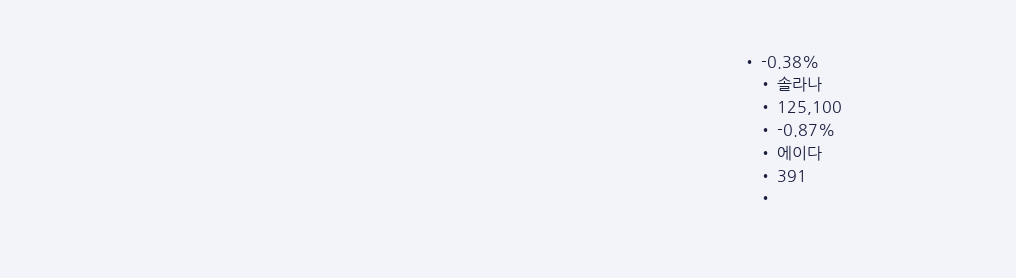• -0.38%
    • 솔라나
    • 125,100
    • -0.87%
    • 에이다
    • 391
    •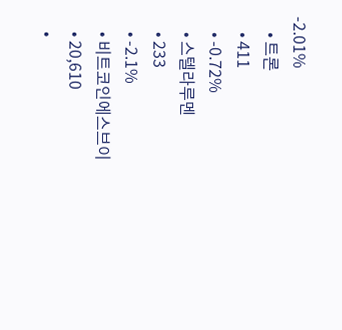-2.01%
    • 트론
    • 411
    • -0.72%
    • 스텔라루멘
    • 233
    • -2.1%
    • 비트코인에스브이
    • 20,610
    •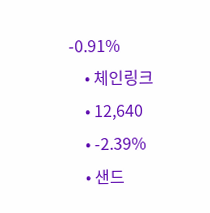-0.91%
    • 체인링크
    • 12,640
    • -2.39%
    • 샌드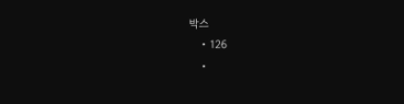박스
    • 126
    •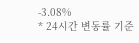-3.08%
* 24시간 변동률 기준